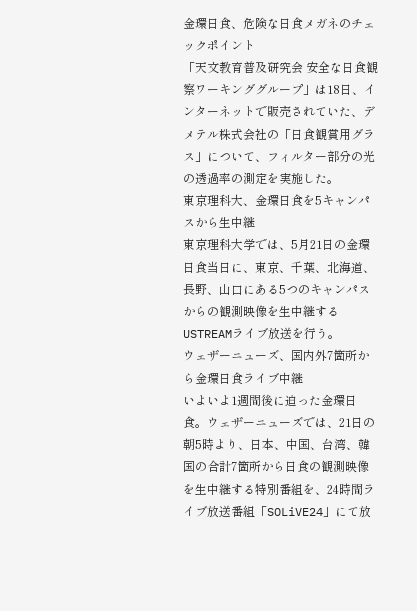金環日食、危険な日食メガネのチェックポイント
「天文教育普及研究会 安全な日食観察ワーキンググループ」は18日、インターネットで販売されていた、デメテル株式会社の「日食観賞用グラス」について、フィルター部分の光の透過率の測定を実施した。
東京理科大、金環日食を5キャンパスから生中継
東京理科大学では、5月21日の金環日食当日に、東京、千葉、北海道、長野、山口にある5つのキャンパスからの観測映像を生中継するUSTREAMライブ放送を行う。
ウェザーニューズ、国内外7箇所から金環日食ライブ中継
いよいよ1週間後に迫った金環日食。ウェザーニューズでは、21日の朝5時より、日本、中国、台湾、韓国の合計7箇所から日食の観測映像を生中継する特別番組を、24時間ライブ放送番組「SOLiVE24」にて放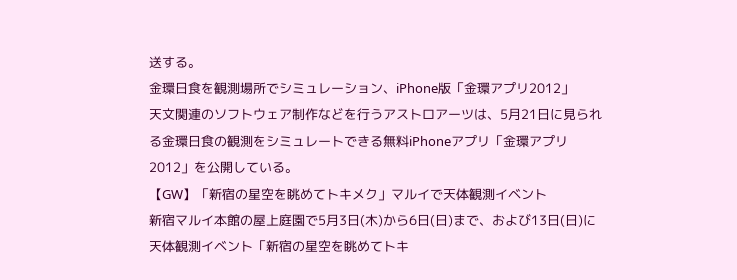送する。
金環日食を観測場所でシミュレーション、iPhone版「金環アプリ2012」
天文関連のソフトウェア制作などを行うアストロアーツは、5月21日に見られる金環日食の観測をシミュレートできる無料iPhoneアプリ「金環アプリ2012」を公開している。
【GW】「新宿の星空を眺めてトキメク」マルイで天体観測イベント
新宿マルイ本館の屋上庭園で5月3日(木)から6日(日)まで、および13日(日)に天体観測イベント「新宿の星空を眺めてトキ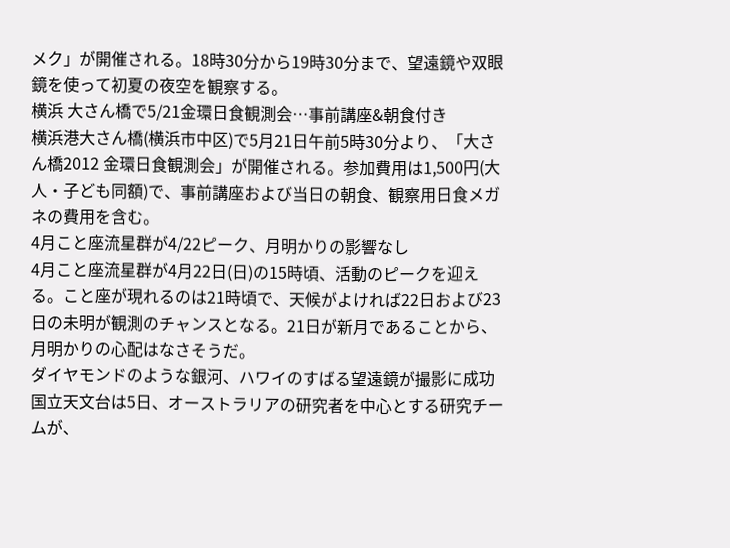メク」が開催される。18時30分から19時30分まで、望遠鏡や双眼鏡を使って初夏の夜空を観察する。
横浜 大さん橋で5/21金環日食観測会…事前講座&朝食付き
横浜港大さん橋(横浜市中区)で5月21日午前5時30分より、「大さん橋2012 金環日食観測会」が開催される。参加費用は1,500円(大人・子ども同額)で、事前講座および当日の朝食、観察用日食メガネの費用を含む。
4月こと座流星群が4/22ピーク、月明かりの影響なし
4月こと座流星群が4月22日(日)の15時頃、活動のピークを迎える。こと座が現れるのは21時頃で、天候がよければ22日および23日の未明が観測のチャンスとなる。21日が新月であることから、月明かりの心配はなさそうだ。
ダイヤモンドのような銀河、ハワイのすばる望遠鏡が撮影に成功
国立天文台は5日、オーストラリアの研究者を中心とする研究チームが、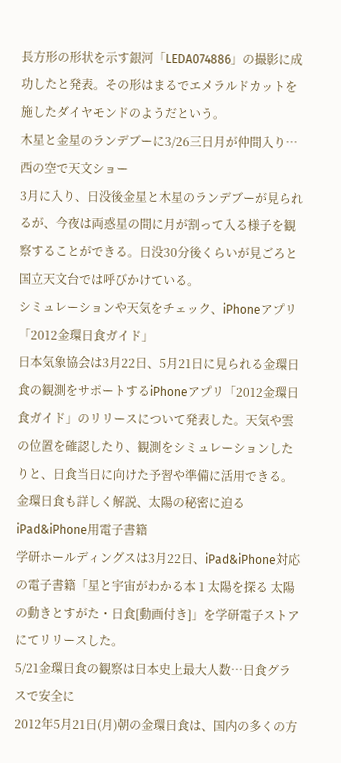長方形の形状を示す銀河「LEDA074886」の撮影に成功したと発表。その形はまるでエメラルドカットを施したダイヤモンドのようだという。
木星と金星のランデブーに3/26三日月が仲間入り…西の空で天文ショー
3月に入り、日没後金星と木星のランデブーが見られるが、今夜は両惑星の間に月が割って入る様子を観察することができる。日没30分後くらいが見ごろと国立天文台では呼びかけている。
シミュレーションや天気をチェック、iPhoneアプリ「2012金環日食ガイド」
日本気象協会は3月22日、5月21日に見られる金環日食の観測をサポートするiPhoneアプリ「2012金環日食ガイド」のリリースについて発表した。天気や雲の位置を確認したり、観測をシミュレーションしたりと、日食当日に向けた予習や準備に活用できる。
金環日食も詳しく解説、太陽の秘密に迫るiPad&iPhone用電子書籍
学研ホールディングスは3月22日、iPad&iPhone対応の電子書籍「星と宇宙がわかる本 1 太陽を探る 太陽の動きとすがた・日食[動画付き]」を学研電子ストアにてリリースした。
5/21金環日食の観察は日本史上最大人数…日食グラスで安全に
2012年5月21日(月)朝の金環日食は、国内の多くの方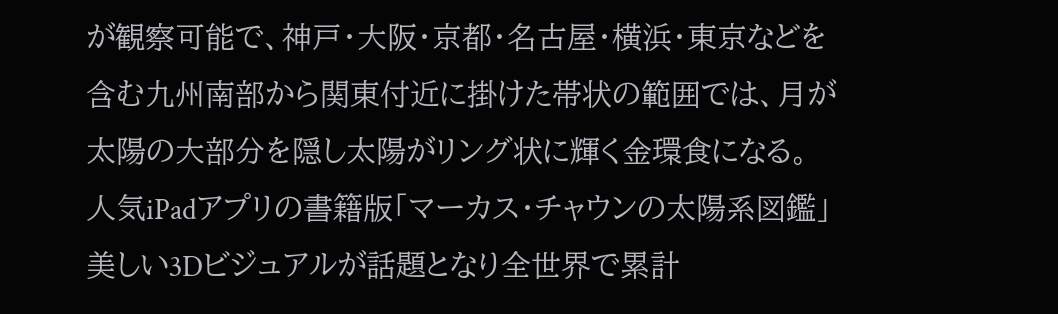が観察可能で、神戸・大阪・京都・名古屋・横浜・東京などを含む九州南部から関東付近に掛けた帯状の範囲では、月が太陽の大部分を隠し太陽がリング状に輝く金環食になる。
人気iPadアプリの書籍版「マーカス・チャウンの太陽系図鑑」
美しい3Dビジュアルが話題となり全世界で累計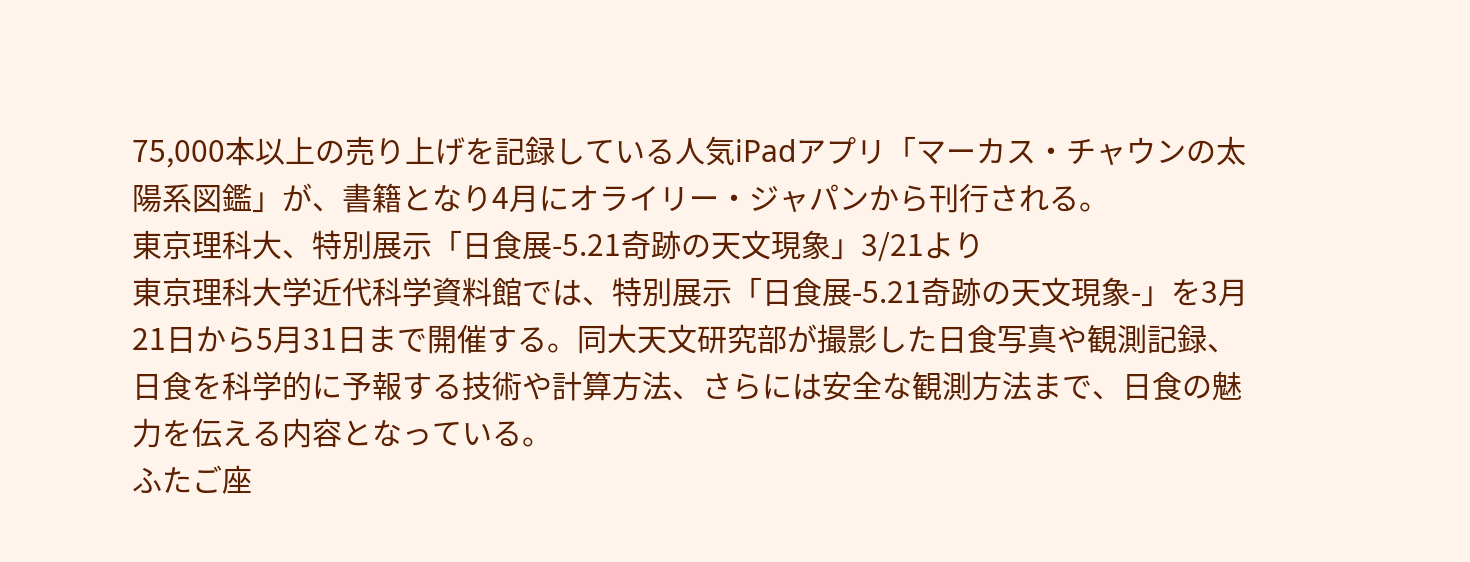75,000本以上の売り上げを記録している人気iPadアプリ「マーカス・チャウンの太陽系図鑑」が、書籍となり4月にオライリー・ジャパンから刊行される。
東京理科大、特別展示「日食展-5.21奇跡の天文現象」3/21より
東京理科大学近代科学資料館では、特別展示「日食展-5.21奇跡の天文現象-」を3月21日から5月31日まで開催する。同大天文研究部が撮影した日食写真や観測記録、日食を科学的に予報する技術や計算方法、さらには安全な観測方法まで、日食の魅力を伝える内容となっている。
ふたご座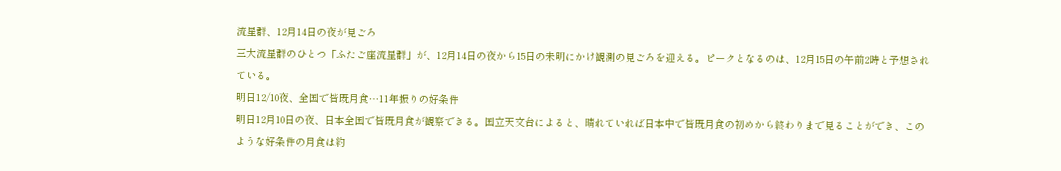流星群、12月14日の夜が見ごろ
三大流星群のひとつ「ふたご座流星群」が、12月14日の夜から15日の未明にかけ観測の見ごろを迎える。ピークとなるのは、12月15日の午前2時と予想されている。
明日12/10夜、全国で皆既月食…11年振りの好条件
明日12月10日の夜、日本全国で皆既月食が観察できる。国立天文台によると、晴れていれば日本中で皆既月食の初めから終わりまで見ることができ、このような好条件の月食は約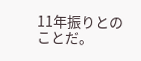11年振りとのことだ。